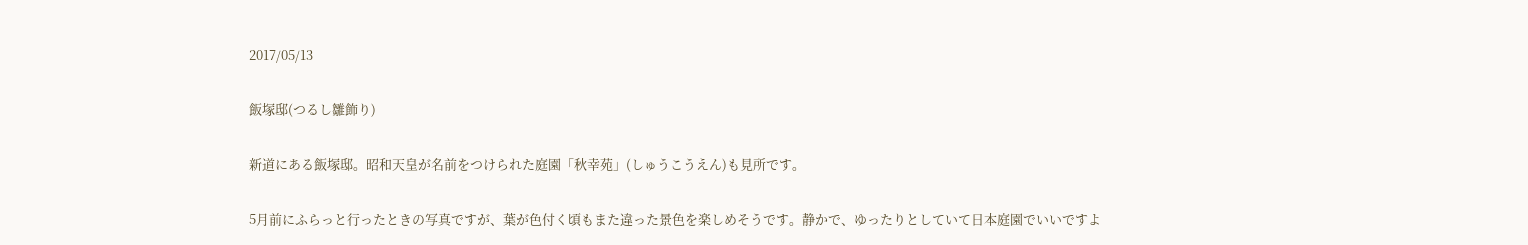2017/05/13

飯塚邸(つるし雛飾り)

新道にある飯塚邸。昭和天皇が名前をつけられた庭園「秋幸苑」(しゅうこうえん)も見所です。

5月前にふらっと行ったときの写真ですが、葉が色付く頃もまた違った景色を楽しめそうです。静かで、ゆったりとしていて日本庭園でいいですよ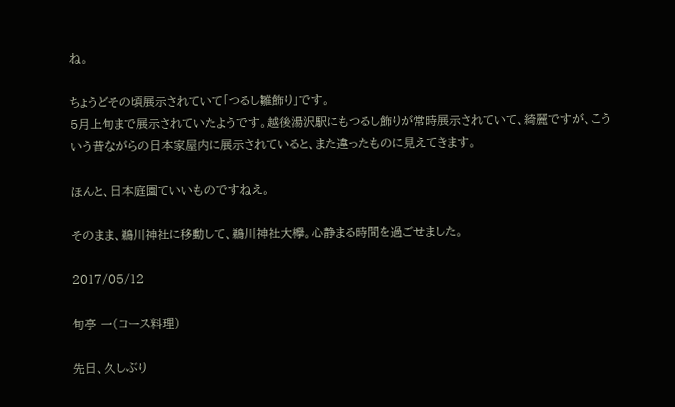ね。

ちょうどその頃展示されていて「つるし雛飾り」です。
5月上旬まで展示されていたようです。越後湯沢駅にもつるし飾りが常時展示されていて、綺麗ですが、こういう昔ながらの日本家屋内に展示されていると、また違ったものに見えてきます。

ほんと、日本庭園ていいものですねえ。

そのまま、鵜川神社に移動して、鵜川神社大欅。心静まる時間を過ごせました。

2017/05/12

旬亭 一(コース料理)

先日、久しぶり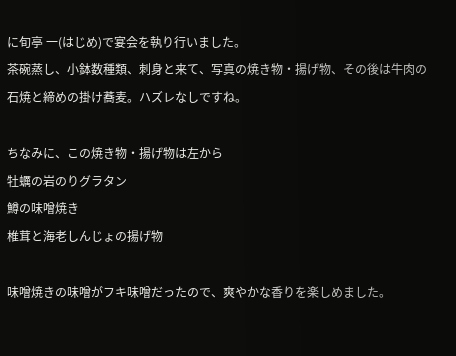に旬亭 一(はじめ)で宴会を執り行いました。
茶碗蒸し、小鉢数種類、刺身と来て、写真の焼き物・揚げ物、その後は牛肉の石焼と締めの掛け蕎麦。ハズレなしですね。

ちなみに、この焼き物・揚げ物は左から
牡蠣の岩のりグラタン
鱒の味噌焼き
椎茸と海老しんじょの揚げ物

味噌焼きの味噌がフキ味噌だったので、爽やかな香りを楽しめました。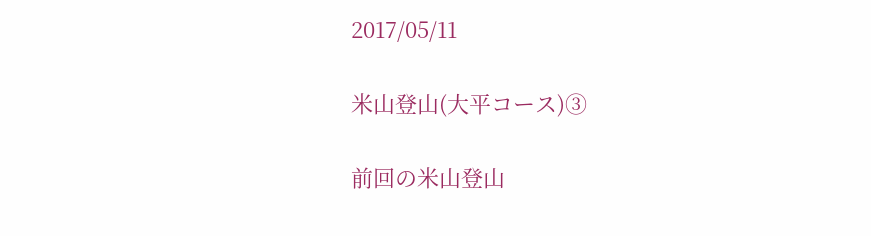2017/05/11

米山登山(大平コース)③

前回の米山登山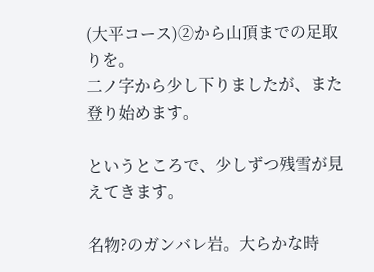(大平コース)②から山頂までの足取りを。
二ノ字から少し下りましたが、また登り始めます。

というところで、少しずつ残雪が見えてきます。

名物?のガンバレ岩。大らかな時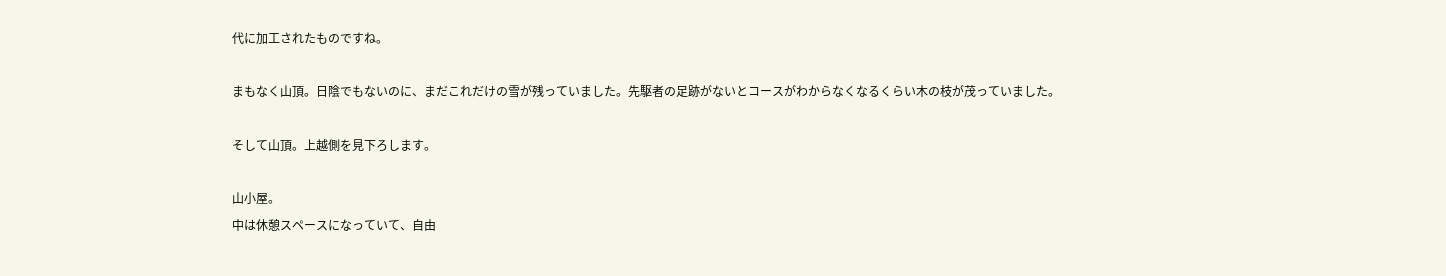代に加工されたものですね。

まもなく山頂。日陰でもないのに、まだこれだけの雪が残っていました。先駆者の足跡がないとコースがわからなくなるくらい木の枝が茂っていました。

そして山頂。上越側を見下ろします。

山小屋。
中は休憩スペースになっていて、自由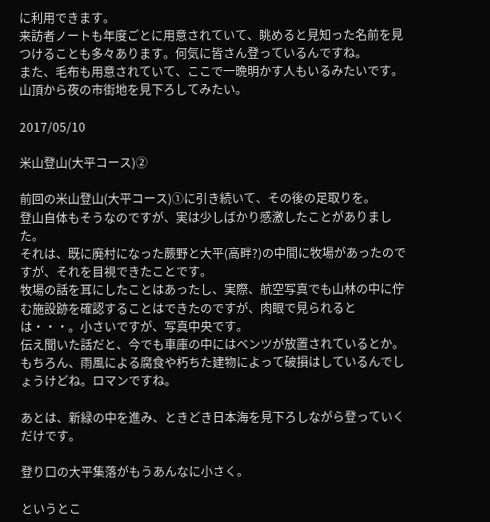に利用できます。
来訪者ノートも年度ごとに用意されていて、眺めると見知った名前を見つけることも多々あります。何気に皆さん登っているんですね。
また、毛布も用意されていて、ここで一晩明かす人もいるみたいです。
山頂から夜の市街地を見下ろしてみたい。

2017/05/10

米山登山(大平コース)②

前回の米山登山(大平コース)①に引き続いて、その後の足取りを。
登山自体もそうなのですが、実は少しばかり感激したことがありました。
それは、既に廃村になった蕨野と大平(高畔?)の中間に牧場があったのですが、それを目視できたことです。
牧場の話を耳にしたことはあったし、実際、航空写真でも山林の中に佇む施設跡を確認することはできたのですが、肉眼で見られるとは・・・。小さいですが、写真中央です。
伝え聞いた話だと、今でも車庫の中にはベンツが放置されているとか。もちろん、雨風による腐食や朽ちた建物によって破損はしているんでしょうけどね。ロマンですね。

あとは、新緑の中を進み、ときどき日本海を見下ろしながら登っていくだけです。

登り口の大平集落がもうあんなに小さく。

というとこ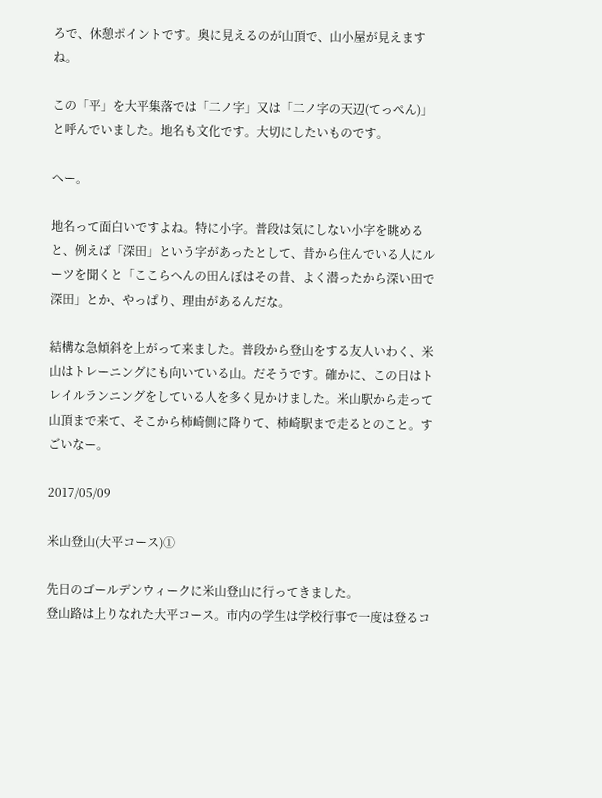ろで、休憩ポイントです。奥に見えるのが山頂で、山小屋が見えますね。

この「平」を大平集落では「二ノ字」又は「二ノ字の天辺(てっぺん)」と呼んでいました。地名も文化です。大切にしたいものです。

へー。

地名って面白いですよね。特に小字。普段は気にしない小字を眺めると、例えば「深田」という字があったとして、昔から住んでいる人にルーツを聞くと「ここらへんの田んぼはその昔、よく潜ったから深い田で深田」とか、やっぱり、理由があるんだな。

結構な急傾斜を上がって来ました。普段から登山をする友人いわく、米山はトレーニングにも向いている山。だそうです。確かに、この日はトレイルランニングをしている人を多く見かけました。米山駅から走って山頂まで来て、そこから柿崎側に降りて、柿崎駅まで走るとのこと。すごいなー。

2017/05/09

米山登山(大平コース)①

先日のゴールデンウィークに米山登山に行ってきました。
登山路は上りなれた大平コース。市内の学生は学校行事で一度は登るコ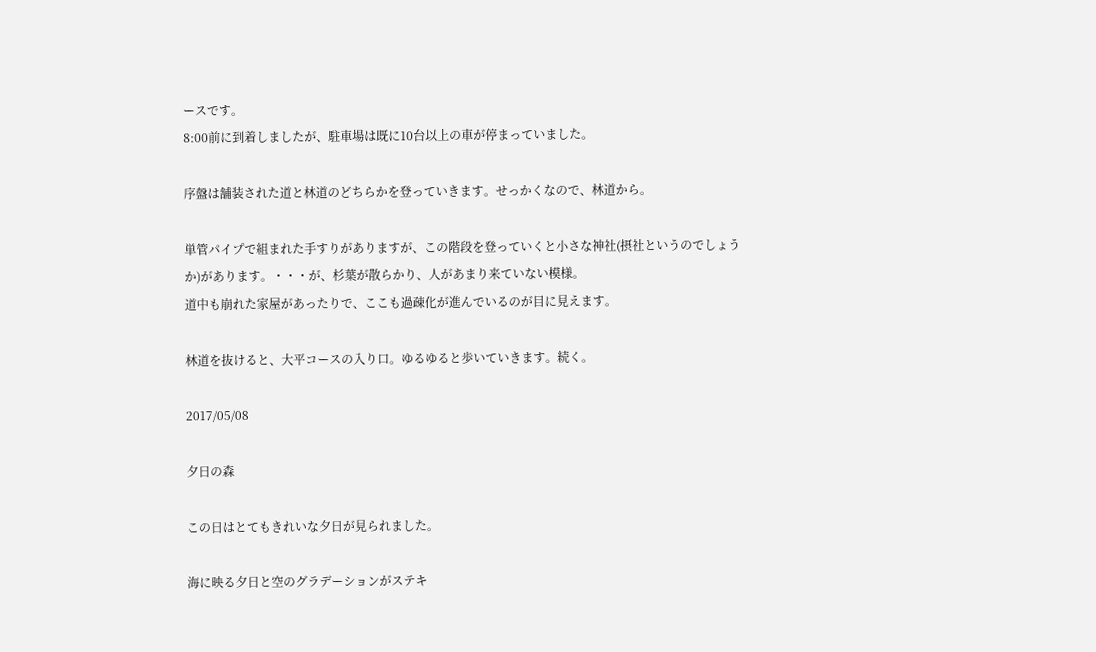ースです。
8:00前に到着しましたが、駐車場は既に10台以上の車が停まっていました。

序盤は舗装された道と林道のどちらかを登っていきます。せっかくなので、林道から。

単管パイプで組まれた手すりがありますが、この階段を登っていくと小さな神社(摂社というのでしょうか)があります。・・・が、杉葉が散らかり、人があまり来ていない模様。
道中も崩れた家屋があったりで、ここも過疎化が進んでいるのが目に見えます。

林道を抜けると、大平コースの入り口。ゆるゆると歩いていきます。続く。

2017/05/08

夕日の森

この日はとてもきれいな夕日が見られました。

海に映る夕日と空のグラデーションがステキ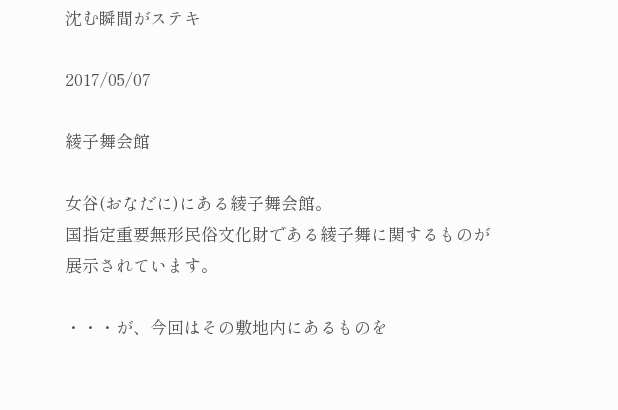沈む瞬間がステキ

2017/05/07

綾子舞会館

女谷(おなだに)にある綾子舞会館。
国指定重要無形民俗文化財である綾子舞に関するものが展示されています。

・・・が、今回はその敷地内にあるものを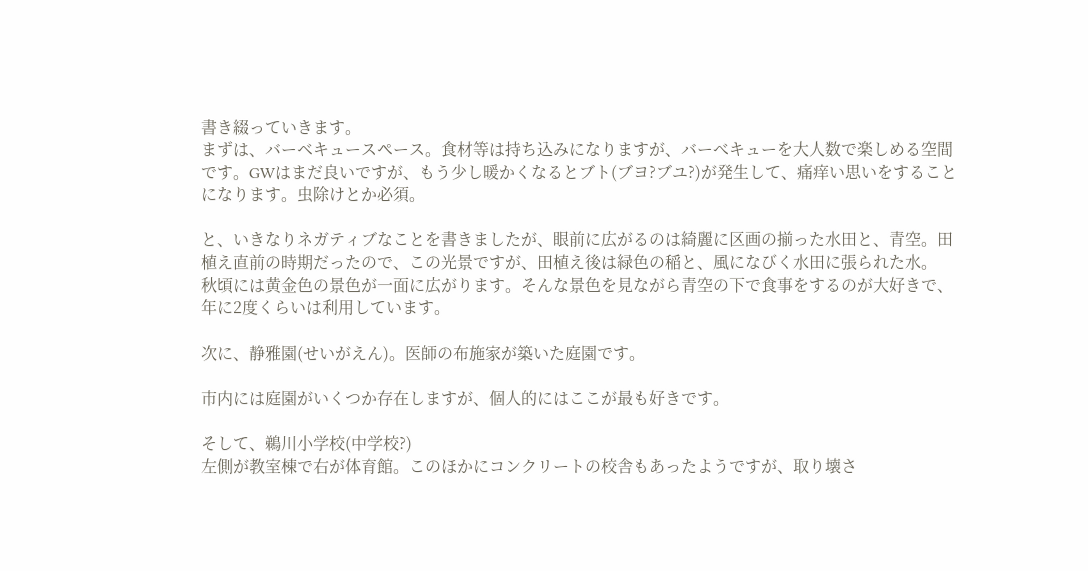書き綴っていきます。
まずは、バーベキュースペース。食材等は持ち込みになりますが、バーべキューを大人数で楽しめる空間です。GWはまだ良いですが、もう少し暖かくなるとブト(ブヨ?ブユ?)が発生して、痛痒い思いをすることになります。虫除けとか必須。

と、いきなりネガティブなことを書きましたが、眼前に広がるのは綺麗に区画の揃った水田と、青空。田植え直前の時期だったので、この光景ですが、田植え後は緑色の稲と、風になびく水田に張られた水。
秋頃には黄金色の景色が一面に広がります。そんな景色を見ながら青空の下で食事をするのが大好きで、年に2度くらいは利用しています。

次に、静雅園(せいがえん)。医師の布施家が築いた庭園です。

市内には庭園がいくつか存在しますが、個人的にはここが最も好きです。

そして、鵜川小学校(中学校?)
左側が教室棟で右が体育館。このほかにコンクリートの校舎もあったようですが、取り壊さ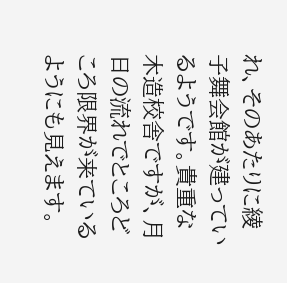れ、そのあたりに綾子舞会館が建っているようです。貴重な木造校舎ですが、月日の流れでところどころ限界が来ているようにも見えます。